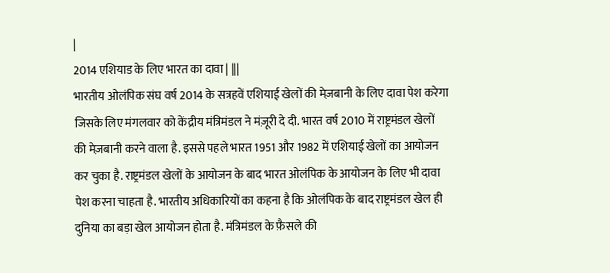|
2014 एशियाड के लिए भारत का दावा | |||
भारतीय ओलंपिक संघ वर्ष 2014 के सत्रहवें एशियाई खेलों की मेज़बानी के लिए दावा पेश करेगा जिसके लिए मंगलवार को केंद्रीय मंत्रिमंडल ने मंज़ूरी दे दी. भारत वर्ष 2010 में राष्ट्रमंडल खेलों की मेज़बानी करने वाला है. इससे पहले भारत 1951 और 1982 में एशियाई खेलों का आयोजन कर चुका है. राष्ट्रमंडल खेलों के आयोजन के बाद भारत ओलंपिक के आयोजन के लिए भी दावा पेश करना चाहता है. भारतीय अधिकारियों का कहना है कि ओलंपिक के बाद राष्ट्रमंडल खेल ही दुनिया का बड़ा खेल आयोजन होता है. मंत्रिमंडल के फ़ैसले की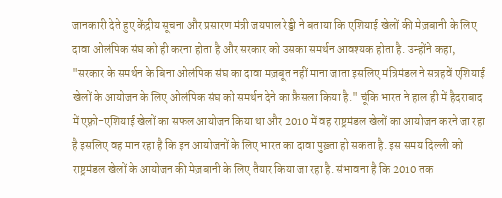जानकारी देते हुए केंद्रीय सूचना और प्रसारण मंत्री जयपाल रेड्डी ने बताया कि एशियाई खेलों की मेज़बानी के लिए दावा ओलंपिक संघ को ही करना होता है और सरकार को उसका समर्थन आवश्यक होता है. उन्होंने कहा, "सरकार के समर्थन के बिना ओलंपिक संघ का दावा मज़बूत नहीं माना जाता इसलिए मंत्रिमंडल ने सत्रहवें एशियाई खेलों के आयोजन के लिए ओलंपिक संघ को समर्थन देने का फ़ैसला किया है." चूंकि भारत ने हाल ही में हैदराबाद में एफ़्रो-एशियाई खेलों का सफल आयोजन किया था और 2010 में वह राष्ट्रमंडल खेलों का आयोजन करने जा रहा है इसलिए वह मान रहा है कि इन आयोजनों के लिए भारत का दावा पुख़्ता हो सकता है. इस समय दिल्ली को राष्ट्रमंडल खेलों के आयोजन की मेज़बानी के लिए तैयार किया जा रहा है. संभावना है कि 2010 तक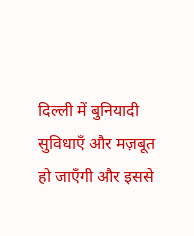दिल्ली में बुनियादी सुविधाएँ और मज़बूत हो जाएँगी और इससे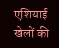एशियाई खेलों की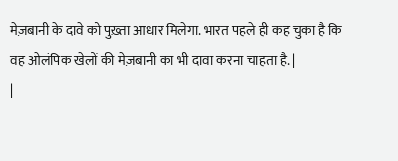मेज़बानी के दावे को पुख़्ता आधार मिलेगा. भारत पहले ही कह चुका है कि वह ओलंपिक खेलों की मेज़बानी का भी दावा करना चाहता है. |
|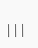|||